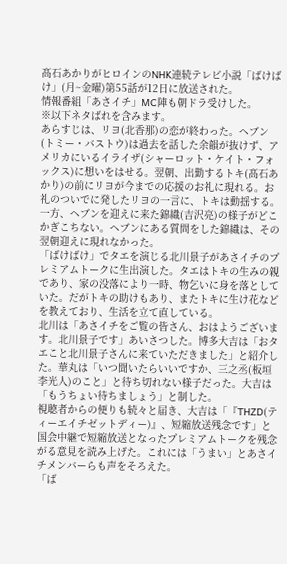髙石あかりがヒロインのNHK連続テレビ小説「ばけばけ」(月~金曜)第55話が12日に放送された。
情報番組「あさイチ」MC陣も朝ドラ受けした。
※以下ネタばれを含みます。
あらすじは、リヨ(北香那)の恋が終わった。ヘブン(トミー・バストウ)は過去を話した余韻が抜けず、アメリカにいるイライザ(シャーロット・ケイト・フォックス)に想いをはせる。翌朝、出勤するトキ(髙石あかり)の前にリヨが今までの応援のお礼に現れる。お礼のついでに発したリヨの一言に、トキは動揺する。一方、ヘブンを迎えに来た錦織(吉沢亮)の様子がどこかぎこちない。ヘブンにある質問をした錦織は、その翌朝迎えに現れなかった。
「ばけばけ」でタエを演じる北川景子があさイチのプレミアムトークに生出演した。タエはトキの生みの親であり、家の没落により一時、物乞いに身を落としていた。だがトキの助けもあり、またトキに生け花などを教えており、生活を立て直している。
北川は「あさイチをご覧の皆さん、おはようございます。北川景子です」あいさつした。博多大吉は「おタエこと北川景子さんに来ていただきました」と紹介した。華丸は「いつ聞いたらいいですか、三之丞(板垣李光人)のこと」と待ち切れない様子だった。大吉は「もうちょい待ちましょう」と制した。
視聴者からの便りも続々と届き、大吉は「『THZD(ティーエイチゼットディー)』、短縮放送残念です」と国会中継で短縮放送となったプレミアムトークを残念がる意見を読み上げた。これには「うまい」とあさイチメンバーらも声をそろえた。
「ば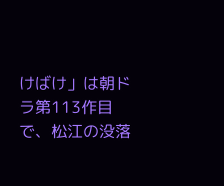けばけ」は朝ドラ第113作目で、松江の没落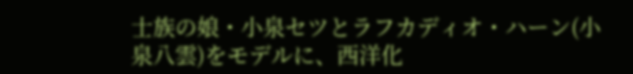士族の娘・小泉セツとラフカディオ・ハーン(小泉八雲)をモデルに、西洋化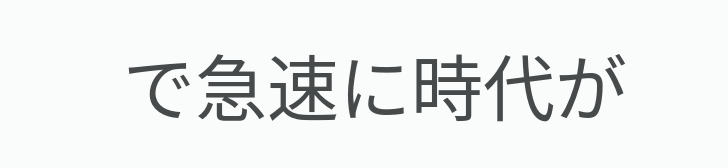で急速に時代が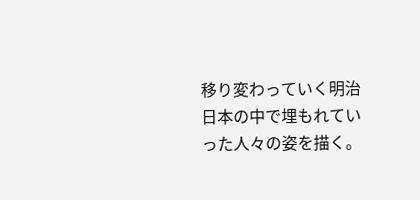移り変わっていく明治日本の中で埋もれていった人々の姿を描く。